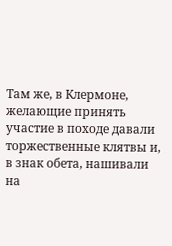Там же, в Клермоне, желающие принять участие в походе давали торжественные клятвы и, в знак обета, нашивали на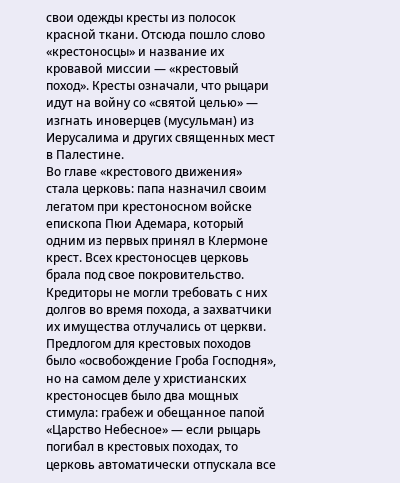свои одежды кресты из полосок красной ткани. Отсюда пошло слово «крестоносцы» и название их кровавой миссии — «крестовый поход». Кресты означали, что рыцари идут на войну со «святой целью» — изгнать иноверцев (мусульман) из Иерусалима и других священных мест в Палестине.
Во главе «крестового движения» стала церковь: папа назначил своим легатом при крестоносном войске епископа Пюи Адемара, который одним из первых принял в Клермоне крест. Всех крестоносцев церковь брала под свое покровительство. Кредиторы не могли требовать с них долгов во время похода, а захватчики их имущества отлучались от церкви.
Предлогом для крестовых походов было «освобождение Гроба Господня», но на самом деле у христианских крестоносцев было два мощных стимула: грабеж и обещанное папой «Царство Небесное» — если рыцарь погибал в крестовых походах, то церковь автоматически отпускала все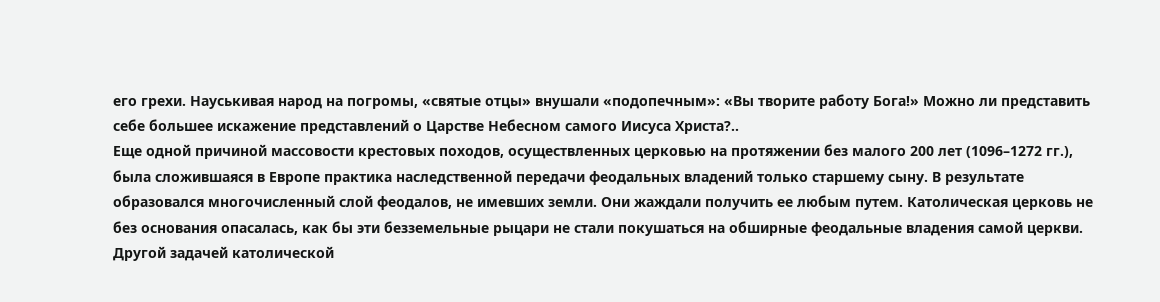его грехи. Науськивая народ на погромы, «святые отцы» внушали «подопечным»: «Вы творите работу Бога!» Можно ли представить себе большее искажение представлений о Царстве Небесном самого Иисуса Христа?..
Еще одной причиной массовости крестовых походов, осуществленных церковью на протяжении без малого 200 лет (1096–1272 гг.), была сложившаяся в Европе практика наследственной передачи феодальных владений только старшему сыну. В результате образовался многочисленный слой феодалов, не имевших земли. Они жаждали получить ее любым путем. Католическая церковь не без основания опасалась, как бы эти безземельные рыцари не стали покушаться на обширные феодальные владения самой церкви. Другой задачей католической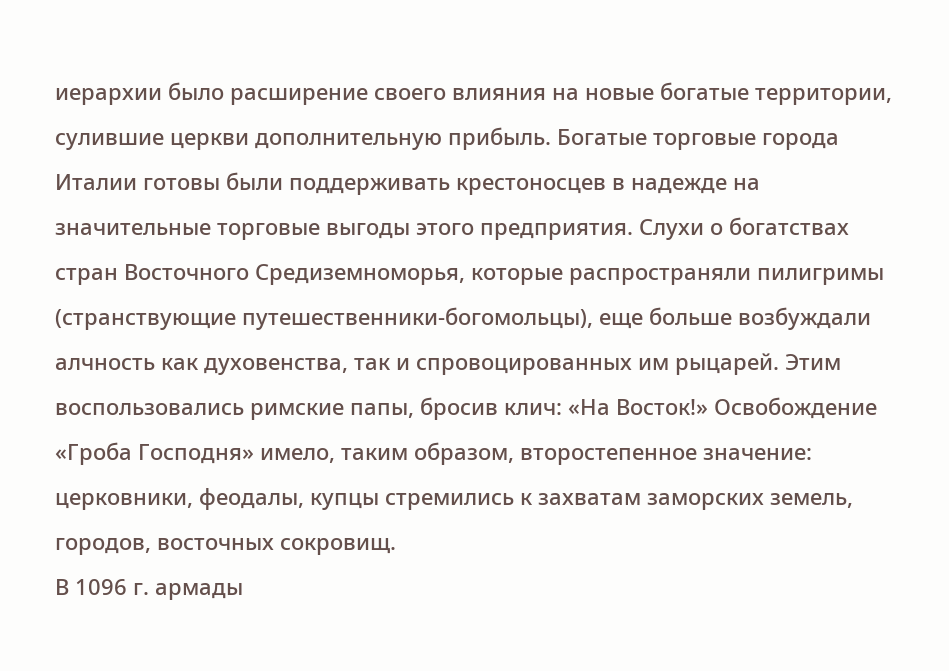иерархии было расширение своего влияния на новые богатые территории, сулившие церкви дополнительную прибыль. Богатые торговые города Италии готовы были поддерживать крестоносцев в надежде на значительные торговые выгоды этого предприятия. Слухи о богатствах стран Восточного Средиземноморья, которые распространяли пилигримы (странствующие путешественники-богомольцы), еще больше возбуждали алчность как духовенства, так и спровоцированных им рыцарей. Этим воспользовались римские папы, бросив клич: «На Восток!» Освобождение «Гроба Господня» имело, таким образом, второстепенное значение: церковники, феодалы, купцы стремились к захватам заморских земель, городов, восточных сокровищ.
В 1096 г. армады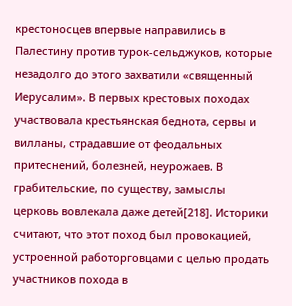крестоносцев впервые направились в Палестину против турок-сельджуков, которые незадолго до этого захватили «священный Иерусалим». В первых крестовых походах участвовала крестьянская беднота, сервы и вилланы, страдавшие от феодальных притеснений, болезней, неурожаев. В грабительские, по существу, замыслы церковь вовлекала даже детей[218]. Историки считают, что этот поход был провокацией, устроенной работорговцами с целью продать участников похода в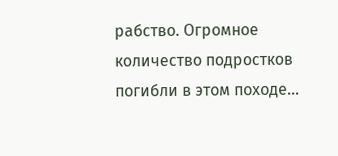рабство. Огромное количество подростков погибли в этом походе…